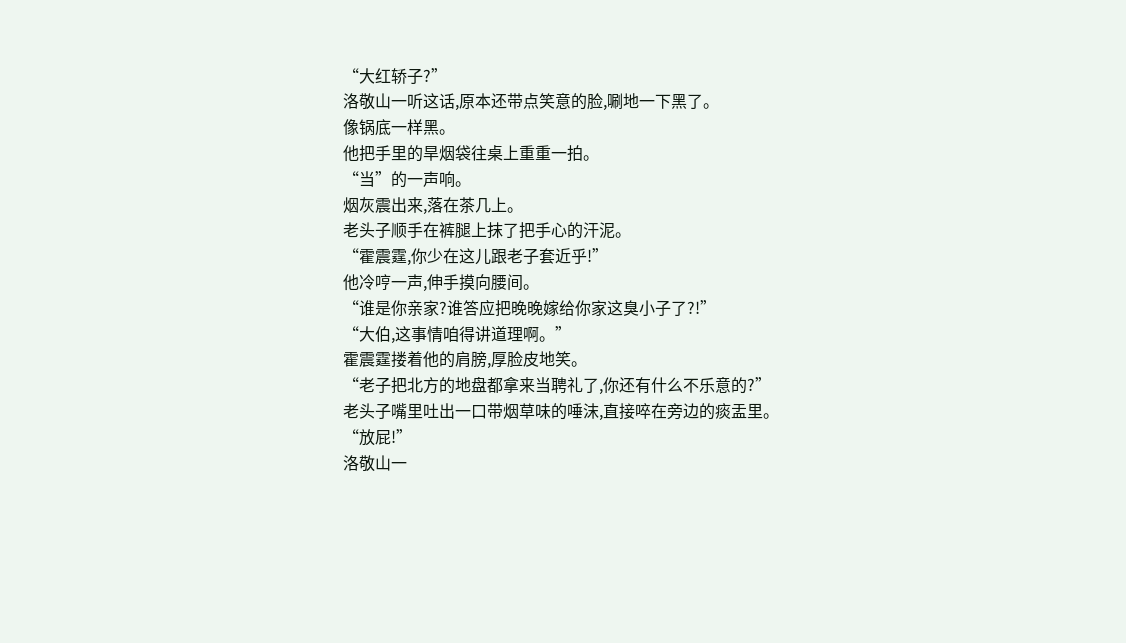“大红轿子?”
洛敬山一听这话,原本还带点笑意的脸,唰地一下黑了。
像锅底一样黑。
他把手里的旱烟袋往桌上重重一拍。
“当”的一声响。
烟灰震出来,落在茶几上。
老头子顺手在裤腿上抹了把手心的汗泥。
“霍震霆,你少在这儿跟老子套近乎!”
他冷哼一声,伸手摸向腰间。
“谁是你亲家?谁答应把晚晚嫁给你家这臭小子了?!”
“大伯,这事情咱得讲道理啊。”
霍震霆搂着他的肩膀,厚脸皮地笑。
“老子把北方的地盘都拿来当聘礼了,你还有什么不乐意的?”
老头子嘴里吐出一口带烟草味的唾沫,直接啐在旁边的痰盂里。
“放屁!”
洛敬山一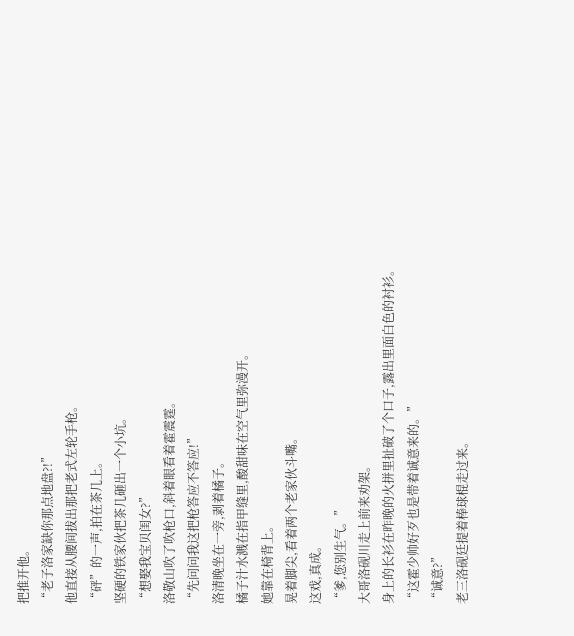把推开他。
“老子洛家缺你那点地盘?!”
他直接从腰间拔出那把老式左轮手枪。
“砰”的一声,拍在茶几上。
坚硬的铁家伙把茶几砸出一个小坑。
“想娶我宝贝闺女?”
洛敬山吹了吹枪口,斜着眼看着霍震霆。
“先问问我这把枪答应不答应!”
洛清晚坐在一旁,剥着橘子。
橘子汁水溅在指甲缝里,酸甜味在空气里弥漫开。
她靠在椅背上。
晃着脚尖,看着两个老家伙斗嘴。
这戏,真成。
“爹,您别生气。”
大哥洛砚川走上前来劝架。
身上的长衫在昨晚的火拼里扯破了个口子,露出里面白色的衬衫。
“这霍少帅好歹也是带着诚意来的。”
“诚意?”
老三洛砚廷提着棒球棍走过来。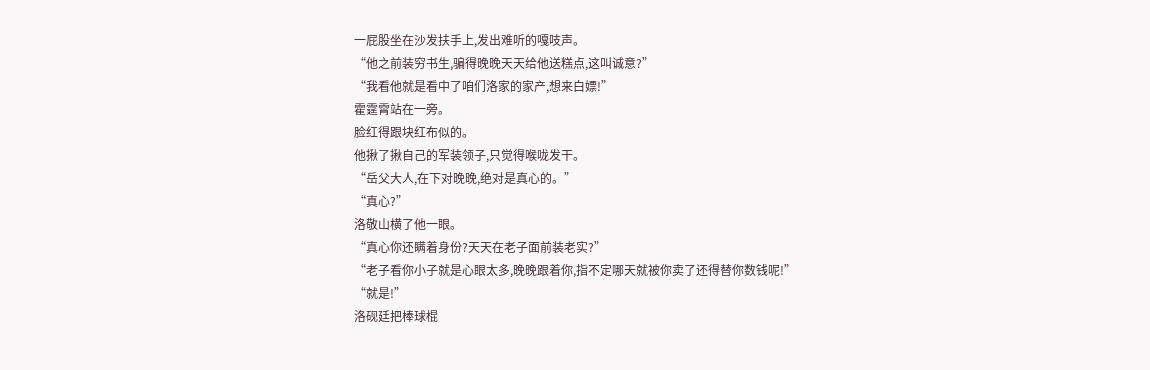一屁股坐在沙发扶手上,发出难听的嘎吱声。
“他之前装穷书生,骗得晚晚天天给他送糕点,这叫诚意?”
“我看他就是看中了咱们洛家的家产,想来白嫖!”
霍霆霄站在一旁。
脸红得跟块红布似的。
他揪了揪自己的军装领子,只觉得喉咙发干。
“岳父大人,在下对晚晚,绝对是真心的。”
“真心?”
洛敬山横了他一眼。
“真心你还瞒着身份?天天在老子面前装老实?”
“老子看你小子就是心眼太多,晚晚跟着你,指不定哪天就被你卖了还得替你数钱呢!”
“就是!”
洛砚廷把棒球棍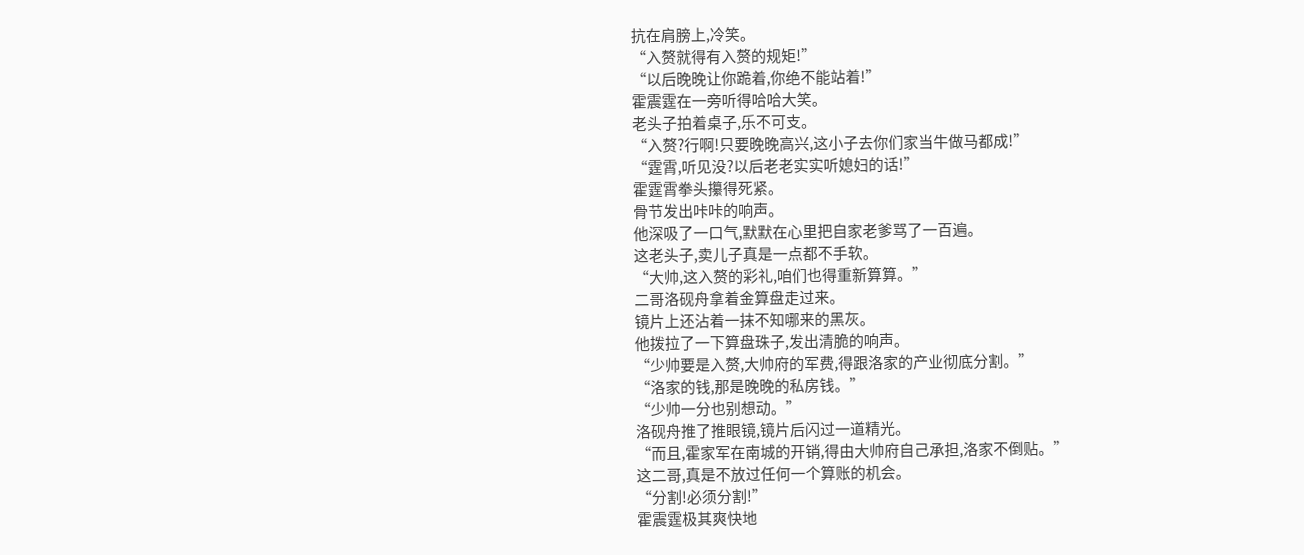抗在肩膀上,冷笑。
“入赘就得有入赘的规矩!”
“以后晚晚让你跪着,你绝不能站着!”
霍震霆在一旁听得哈哈大笑。
老头子拍着桌子,乐不可支。
“入赘?行啊!只要晚晚高兴,这小子去你们家当牛做马都成!”
“霆霄,听见没?以后老老实实听媳妇的话!”
霍霆霄拳头攥得死紧。
骨节发出咔咔的响声。
他深吸了一口气,默默在心里把自家老爹骂了一百遍。
这老头子,卖儿子真是一点都不手软。
“大帅,这入赘的彩礼,咱们也得重新算算。”
二哥洛砚舟拿着金算盘走过来。
镜片上还沾着一抹不知哪来的黑灰。
他拨拉了一下算盘珠子,发出清脆的响声。
“少帅要是入赘,大帅府的军费,得跟洛家的产业彻底分割。”
“洛家的钱,那是晚晚的私房钱。”
“少帅一分也别想动。”
洛砚舟推了推眼镜,镜片后闪过一道精光。
“而且,霍家军在南城的开销,得由大帅府自己承担,洛家不倒贴。”
这二哥,真是不放过任何一个算账的机会。
“分割!必须分割!”
霍震霆极其爽快地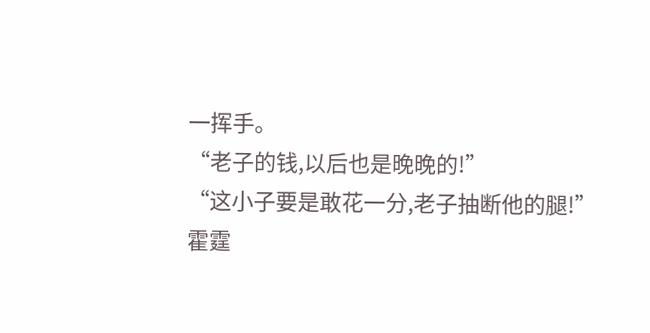一挥手。
“老子的钱,以后也是晚晚的!”
“这小子要是敢花一分,老子抽断他的腿!”
霍霆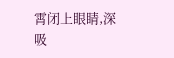霄闭上眼睛,深吸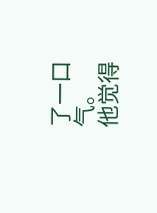了一口气。
他觉得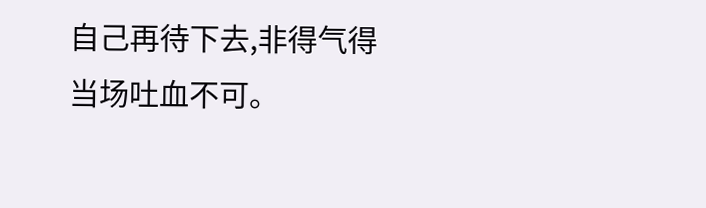自己再待下去,非得气得当场吐血不可。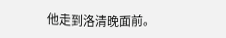他走到洛清晚面前。